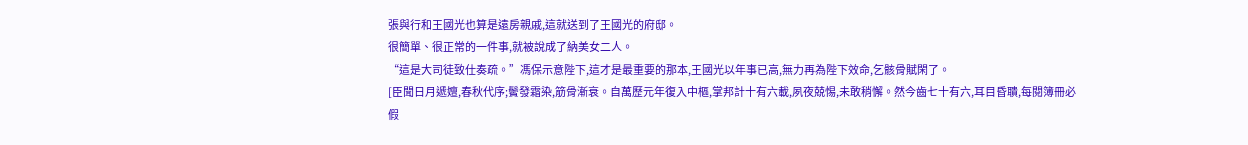張與行和王國光也算是遠房親戚,這就送到了王國光的府邸。
很簡單、很正常的一件事,就被說成了納美女二人。
“這是大司徒致仕奏疏。”馮保示意陛下,這才是最重要的那本,王國光以年事已高,無力再為陛下效命,乞骸骨賦閑了。
[臣聞日月遞嬗,春秋代序;鬢發霜染,筋骨漸衰。自萬歷元年復入中樞,掌邦計十有六載,夙夜兢惕,未敢稍懈。然今齒七十有六,耳目昏聵,每閱簿冊必假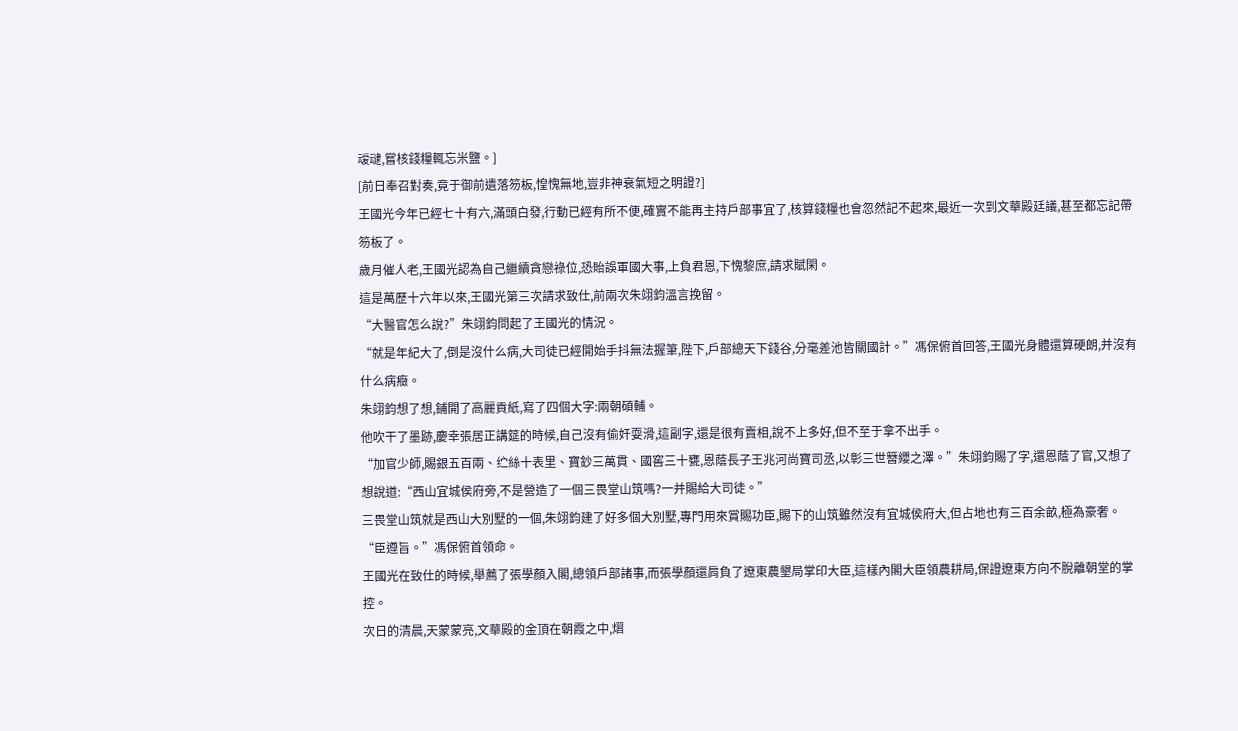叆叇,嘗核錢糧輒忘米鹽。]
[前日奉召對奏,竟于御前遺落笏板,惶愧無地,豈非神衰氣短之明證?]
王國光今年已經七十有六,滿頭白發,行動已經有所不便,確實不能再主持戶部事宜了,核算錢糧也會忽然記不起來,最近一次到文華殿廷議,甚至都忘記帶笏板了。
歲月催人老,王國光認為自己繼續貪戀祿位,恐貽誤軍國大事,上負君恩,下愧黎庶,請求賦閑。
這是萬歷十六年以來,王國光第三次請求致仕,前兩次朱翊鈞溫言挽留。
“大醫官怎么說?”朱翊鈞問起了王國光的情況。
“就是年紀大了,倒是沒什么病,大司徒已經開始手抖無法握筆,陛下,戶部總天下錢谷,分毫差池皆關國計。”馮保俯首回答,王國光身體還算硬朗,并沒有什么病癥。
朱翊鈞想了想,鋪開了高麗貢紙,寫了四個大字:兩朝碩輔。
他吹干了墨跡,慶幸張居正講筵的時候,自己沒有偷奸耍滑,這副字,還是很有賣相,說不上多好,但不至于拿不出手。
“加官少師,賜銀五百兩、纻絲十表里、寶鈔三萬貫、國窖三十甕,恩蔭長子王兆河尚寶司丞,以彰三世簪纓之澤。”朱翊鈞賜了字,還恩蔭了官,又想了想說道:“西山宜城侯府旁,不是營造了一個三畏堂山筑嗎?一并賜給大司徒。”
三畏堂山筑就是西山大別墅的一個,朱翊鈞建了好多個大別墅,專門用來賞賜功臣,賜下的山筑雖然沒有宜城侯府大,但占地也有三百余畝,極為豪奢。
“臣遵旨。”馮保俯首領命。
王國光在致仕的時候,舉薦了張學顏入閣,總領戶部諸事,而張學顏還肩負了遼東農墾局掌印大臣,這樣內閣大臣領農耕局,保證遼東方向不脫離朝堂的掌控。
次日的清晨,天蒙蒙亮,文華殿的金頂在朝霞之中,熠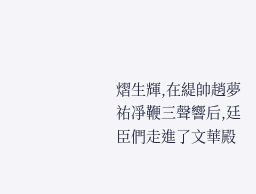熠生輝,在緹帥趙夢祐凈鞭三聲響后,廷臣們走進了文華殿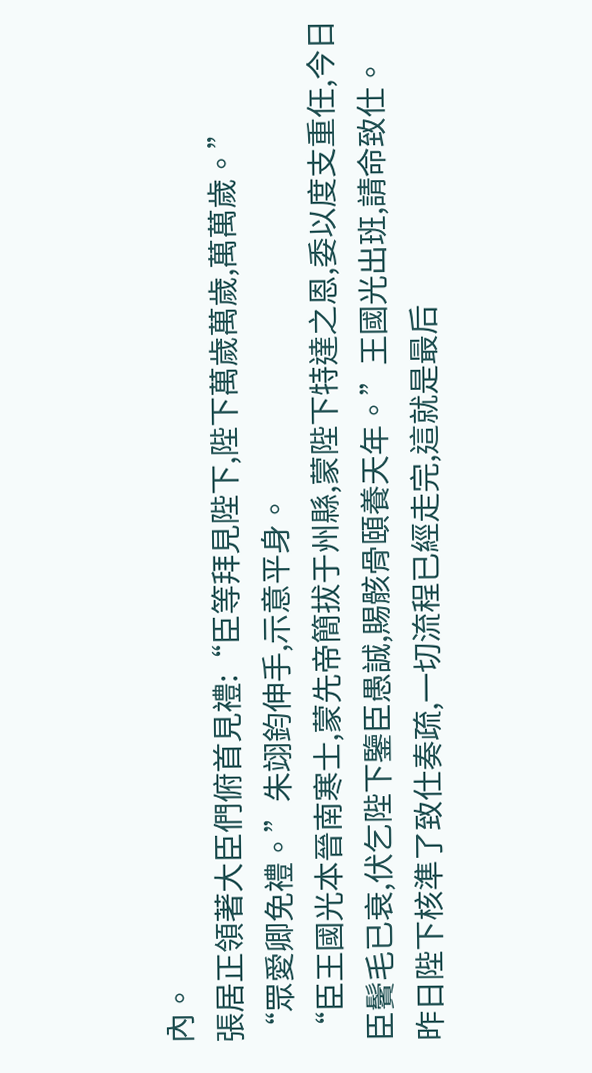內。
張居正領著大臣們俯首見禮:“臣等拜見陛下,陛下萬歲萬歲,萬萬歲。”
“眾愛卿免禮。”朱翊鈞伸手,示意平身。
“臣王國光本晉南寒士,蒙先帝簡拔于州縣,蒙陛下特達之恩,委以度支重任,今日臣鬢毛已衰,伏乞陛下鑒臣愚誠,賜骸骨頤養天年。”王國光出班,請命致仕。
昨日陛下核準了致仕奏疏,一切流程已經走完,這就是最后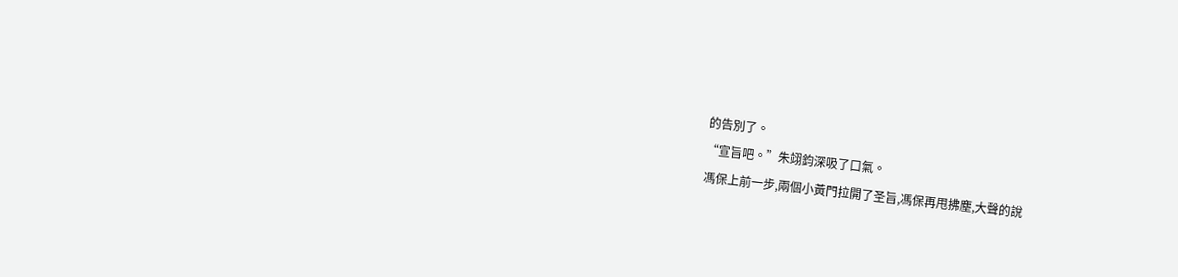的告別了。
“宣旨吧。”朱翊鈞深吸了口氣。
馮保上前一步,兩個小黃門拉開了圣旨,馮保再甩拂塵,大聲的說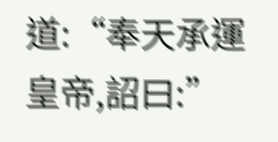道:“奉天承運皇帝,詔曰:”